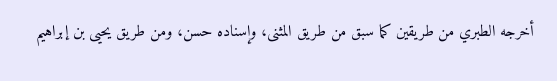أخرجه الطبري من طريقين كما سبق من طريق المثنى، وإسناده حسن، ومن طريق يحيى بن إبراهيم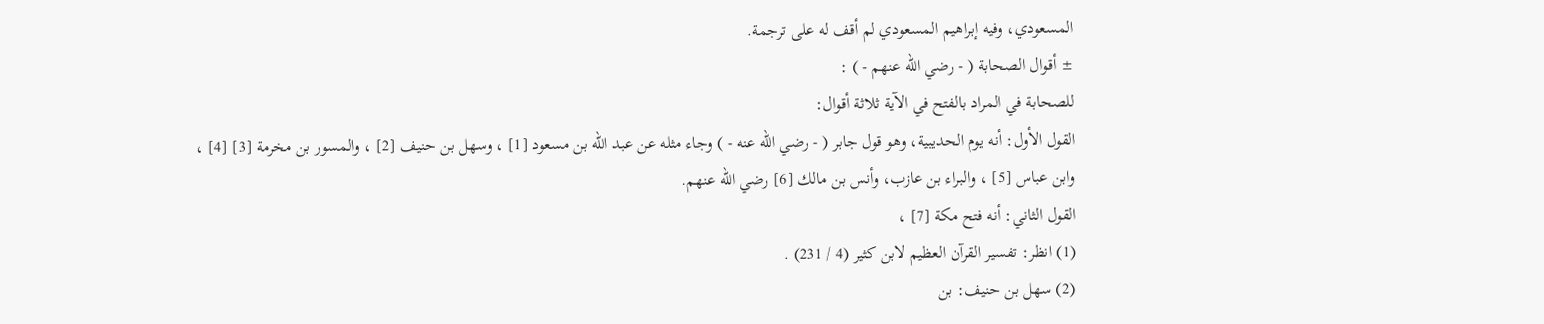المسعودي، وفيه إبراهيم المسعودي لم أقف له على ترجمة.
± أقوال الصحابة ( - رضي الله عنهم - ) :
للصحابة في المراد بالفتح في الآية ثلاثة أقوال:
القول الأول: أنه يوم الحديبية، وهو قول جابر ( - رضي الله عنه - ) وجاء مثله عن عبد الله بن مسعود [1] ، وسهل بن حنيف [2] ، والمسور بن مخرمة [3] [4] ،
وابن عباس [5] ، والبراء بن عازب، وأنس بن مالك [6] رضي الله عنهم.
القول الثاني: أنه فتح مكة [7] ،
(1) انظر: تفسير القرآن العظيم لابن كثير (4 / 231) .
(2) سهل بن حنيف: بن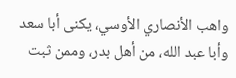واهب الأنصاري الأوسي، يكنى أبا سعد وأبا عبد الله، من أهل بدر، وممن ثبت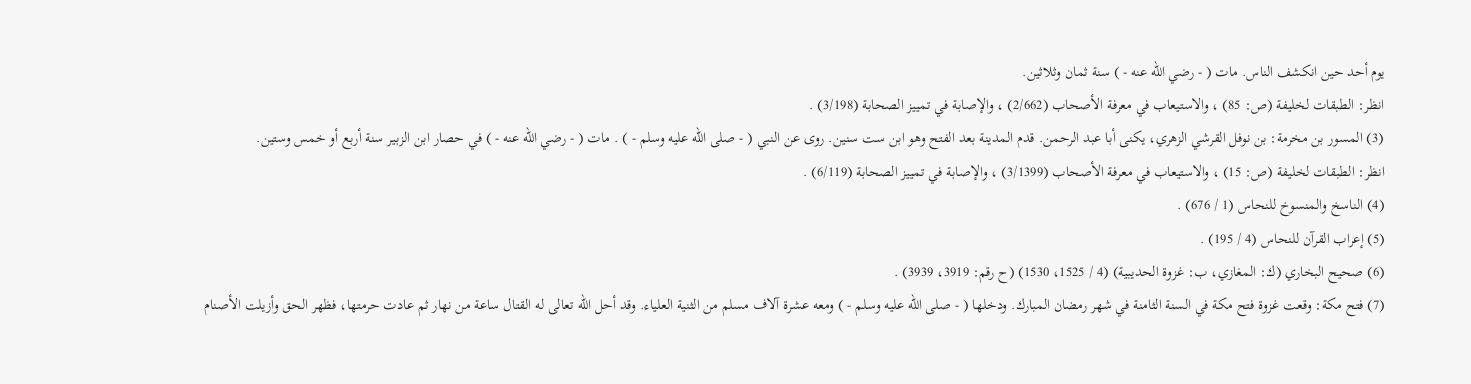يوم أحد حين انكشف الناس. مات ( - رضي الله عنه - ) سنة ثمان وثلاثين.
انظر: الطبقات لخليفة (ص: 85) ، والاستيعاب في معرفة الأصحاب (2/662) ، والإصابة في تمييز الصحابة (3/198) .
(3) المسور بن مخرمة: بن نوفل القرشي الزهري، يكنى أبا عبد الرحمن. قدم المدينة بعد الفتح وهو ابن ست سنين. روى عن النبي ( - صلى الله عليه وسلم - ) . مات ( - رضي الله عنه - ) في حصار ابن الزبير سنة أربع أو خمس وستين.
انظر: الطبقات لخليفة (ص: 15) ، والاستيعاب في معرفة الأصحاب (3/1399) ، والإصابة في تمييز الصحابة (6/119) .
(4) الناسخ والمنسوخ للنحاس (1 / 676) .
(5) إعراب القرآن للنحاس (4 / 195) .
(6) صحيح البخاري (ك: المغازي، ب: غزوة الحديبية) (4 / 1525، 1530) (ح رقم: 3919، 3939) .
(7) فتح مكة: وقعت غزوة فتح مكة في السنة الثامنة في شهر رمضان المبارك. ودخلها ( - صلى الله عليه وسلم - ) ومعه عشرة آلاف مسلم من الثنية العلياء. وقد أحل الله تعالى له القتال ساعة من نهار ثم عادت حرمتها، فظهر الحق وأزيلت الأصنام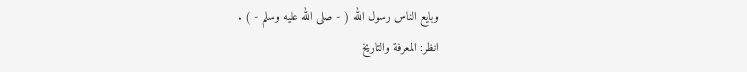وبايع الناس رسول الله ( - صلى الله عليه وسلم - ) .
انظر: المعرفة والتاريخ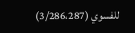للفسوي (3/286،287)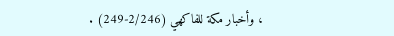، وأخبار مكة للفاكهي (2/246-249) .